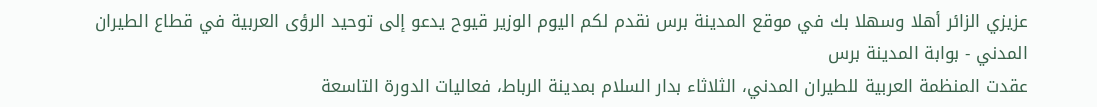عزيزي الزائر أهلا وسهلا بك في موقع المدينة برس نقدم لكم اليوم الوزير قيوح يدعو إلى توحيد الرؤى العربية في قطاع الطيران المدني - بوابة المدينة برس
عقدت المنظمة العربية للطيران المدني، الثلاثاء بدار السلام بمدينة الرباط، فعاليات الدورة التاسعة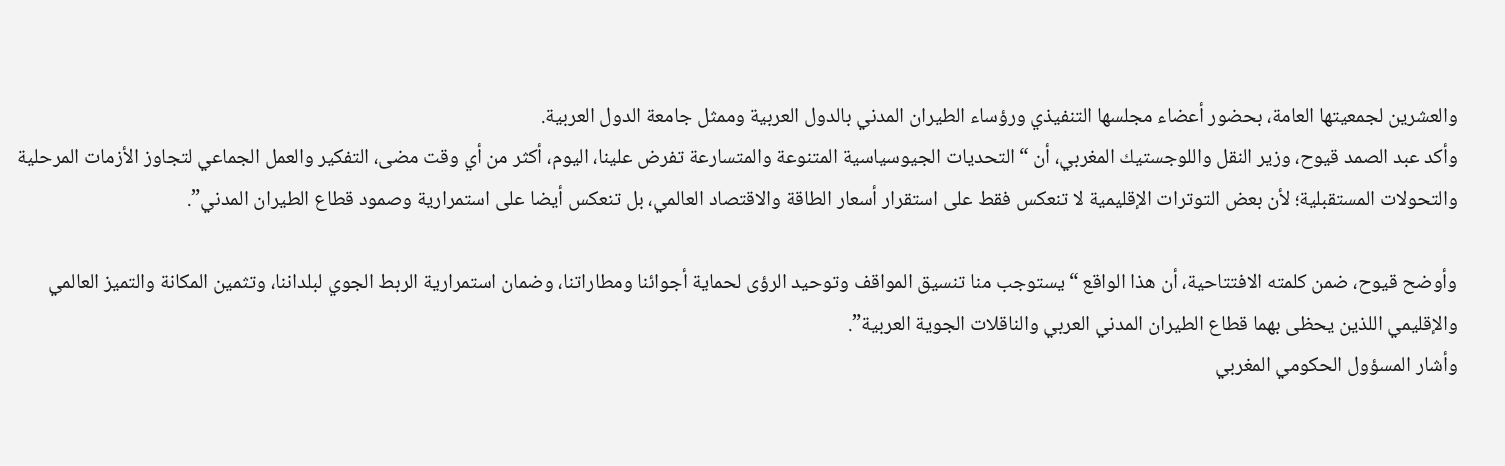والعشرين لجمعيتها العامة، بحضور أعضاء مجلسها التنفيذي ورؤساء الطيران المدني بالدول العربية وممثل جامعة الدول العربية.
وأكد عبد الصمد قيوح، وزير النقل واللوجستيك المغربي، أن “التحديات الجيوسياسية المتنوعة والمتسارعة تفرض علينا، اليوم، أكثر من أي وقت مضى، التفكير والعمل الجماعي لتجاوز الأزمات المرحلية والتحولات المستقبلية؛ لأن بعض التوترات الإقليمية لا تنعكس فقط على استقرار أسعار الطاقة والاقتصاد العالمي، بل تنعكس أيضا على استمرارية وصمود قطاع الطيران المدني”.

وأوضح قيوح، ضمن كلمته الافتتاحية، أن هذا الواقع “يستوجب منا تنسيق المواقف وتوحيد الرؤى لحماية أجوائنا ومطاراتنا، وضمان استمرارية الربط الجوي لبلداننا، وتثمين المكانة والتميز العالمي والإقليمي اللذين يحظى بهما قطاع الطيران المدني العربي والناقلات الجوية العربية”.
وأشار المسؤول الحكومي المغربي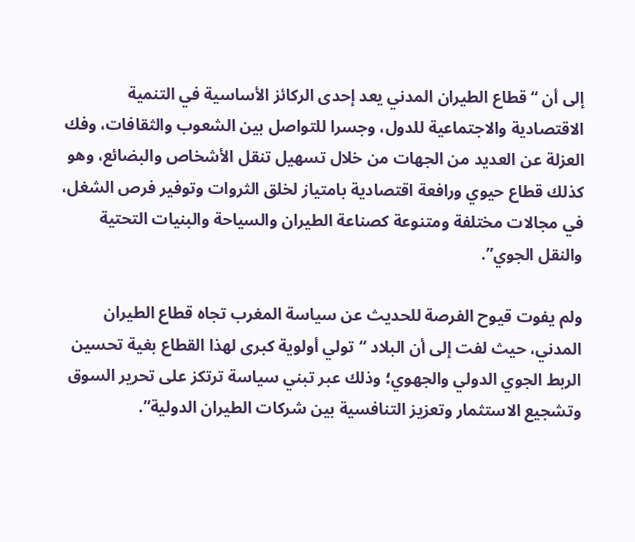إلى أن “قطاع الطيران المدني يعد إحدى الركائز الأساسية في التنمية الاقتصادية والاجتماعية للدول، وجسرا للتواصل بين الشعوب والثقافات، وفك العزلة عن العديد من الجهات من خلال تسهيل تنقل الأشخاص والبضائع، وهو كذلك قطاع حيوي ورافعة اقتصادية بامتياز لخلق الثروات وتوفير فرص الشغل، في مجالات مختلفة ومتنوعة كصناعة الطيران والسياحة والبنيات التحتية والنقل الجوي”.

ولم يفوت قيوح الفرصة للحديث عن سياسة المغرب تجاه قطاع الطيران المدني، حيث لفت إلى أن البلاد “تولي أولوية كبرى لهذا القطاع بغية تحسين الربط الجوي الدولي والجهوي؛ وذلك عبر تبني سياسة ترتكز على تحرير السوق وتشجيع الاستثمار وتعزيز التنافسية بين شركات الطيران الدولية”.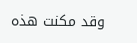وقد مكنت هذه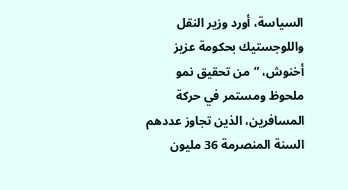السياسة، أورد وزير النقل واللوجستيك بحكومة عزيز أخنوش، “من تحقيق نمو ملحوظ ومستمر في حركة المسافرين، الذين تجاوز عددهم السنة المنصرمة 36 مليون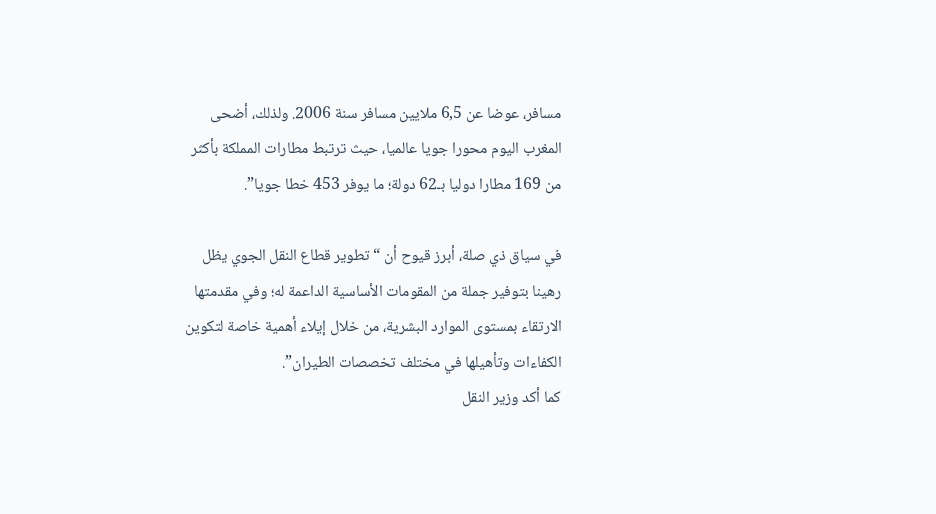مسافر، عوضا عن 6,5 ملايين مسافر سنة 2006. ولذلك، أضحى المغرب اليوم محورا جويا عالميا، حيث ترتبط مطارات المملكة بأكثر من 169 مطارا دوليا بـ62 دولة؛ ما يوفر 453 خطا جويا”.

في سياق ذي صلة، أبرز قيوح أن “تطوير قطاع النقل الجوي يظل رهينا بتوفير جملة من المقومات الأساسية الداعمة له؛ وفي مقدمتها الارتقاء بمستوى الموارد البشرية، من خلال إيلاء أهمية خاصة لتكوين الكفاءات وتأهيلها في مختلف تخصصات الطيران”.
كما أكد وزير النقل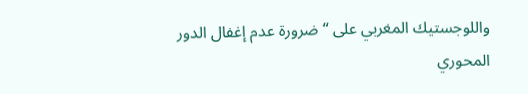واللوجستيك المغربي على “ضرورة عدم إغفال الدور المحوري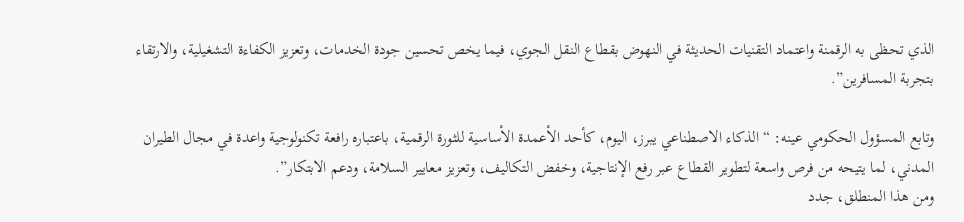الذي تحظى به الرقمنة واعتماد التقنيات الحديثة في النهوض بقطاع النقل الجوي، فيما يخص تحسين جودة الخدمات، وتعزيز الكفاءة التشغيلية، والارتقاء بتجربة المسافرين”.

وتابع المسؤول الحكومي عينه: “الذكاء الاصطناعي يبرز، اليوم، كأحد الأعمدة الأساسية للثورة الرقمية، باعتباره رافعة تكنولوجية واعدة في مجال الطيران المدني، لما يتيحه من فرص واسعة لتطوير القطاع عبر رفع الإنتاجية، وخفض التكاليف، وتعزيز معايير السلامة، ودعم الابتكار”.
ومن هذا المنطلق، جدد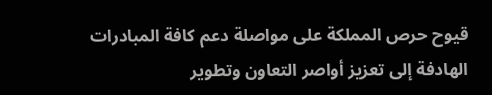قيوح حرص المملكة على مواصلة دعم كافة المبادرات الهادفة إلى تعزيز أواصر التعاون وتطوير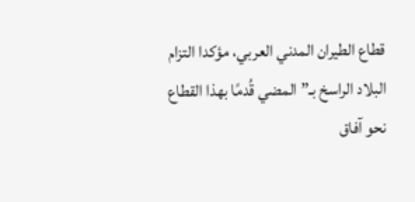قطاع الطيران المدني العربي، مؤكدا التزام البلاد الراسخ بـ”المضي قُدمًا بهذا القطاع نحو آفاق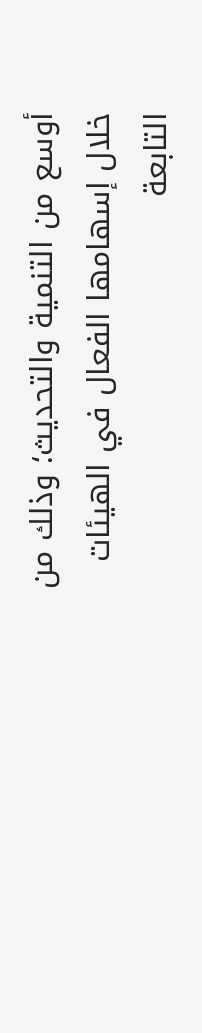أوسع من التنمية والتحديث؛ وذلك من خلال إسهامها الفعال في الهيئات التابعة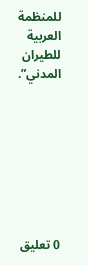للمنظمة العربية للطيران المدني”.








0 تعليق